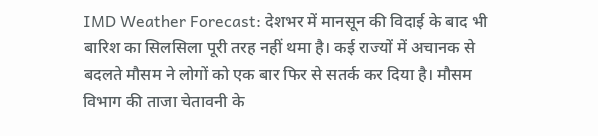IMD Weather Forecast: देशभर में मानसून की विदाई के बाद भी बारिश का सिलसिला पूरी तरह नहीं थमा है। कई राज्यों में अचानक से बदलते मौसम ने लोगों को एक बार फिर से सतर्क कर दिया है। मौसम विभाग की ताजा चेतावनी के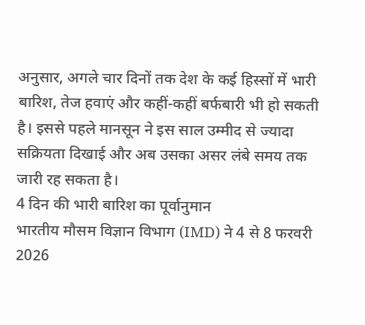अनुसार, अगले चार दिनों तक देश के कई हिस्सों में भारी बारिश, तेज हवाएं और कहीं-कहीं बर्फबारी भी हो सकती है। इससे पहले मानसून ने इस साल उम्मीद से ज्यादा सक्रियता दिखाई और अब उसका असर लंबे समय तक जारी रह सकता है।
4 दिन की भारी बारिश का पूर्वानुमान
भारतीय मौसम विज्ञान विभाग (IMD) ने 4 से 8 फरवरी 2026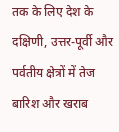तक के लिए देश के दक्षिणी, उत्तर-पूर्वी और पर्वतीय क्षेत्रों में तेज बारिश और खराब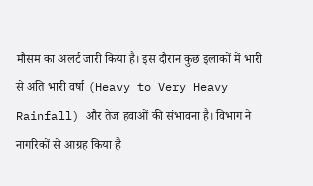मौसम का अलर्ट जारी किया है। इस दौरान कुछ इलाकों में भारी से अति भारी वर्षा (Heavy to Very Heavy Rainfall) और तेज हवाओं की संभावना है। विभाग ने नागरिकों से आग्रह किया है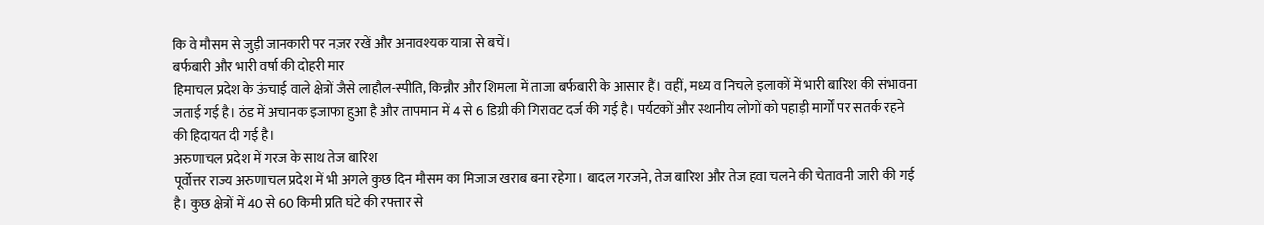कि वे मौसम से जुड़ी जानकारी पर नज़र रखें और अनावश्यक यात्रा से बचें।
बर्फबारी और भारी वर्षा की दोहरी मार
हिमाचल प्रदेश के ऊंचाई वाले क्षेत्रों जैसे लाहौल-स्पीति, किन्नौर और शिमला में ताजा बर्फबारी के आसार हैं। वहीं, मध्य व निचले इलाकों में भारी बारिश की संभावना जताई गई है। ठंड में अचानक इजाफा हुआ है और तापमान में 4 से 6 डिग्री की गिरावट दर्ज की गई है। पर्यटकों और स्थानीय लोगों को पहाड़ी मार्गों पर सतर्क रहने की हिदायत दी गई है।
अरुणाचल प्रदेश में गरज के साथ तेज बारिश
पूर्वोत्तर राज्य अरुणाचल प्रदेश में भी अगले कुछ दिन मौसम का मिजाज खराब बना रहेगा। बादल गरजने, तेज बारिश और तेज हवा चलने की चेतावनी जारी की गई है। कुछ क्षेत्रों में 40 से 60 किमी प्रति घंटे की रफ्तार से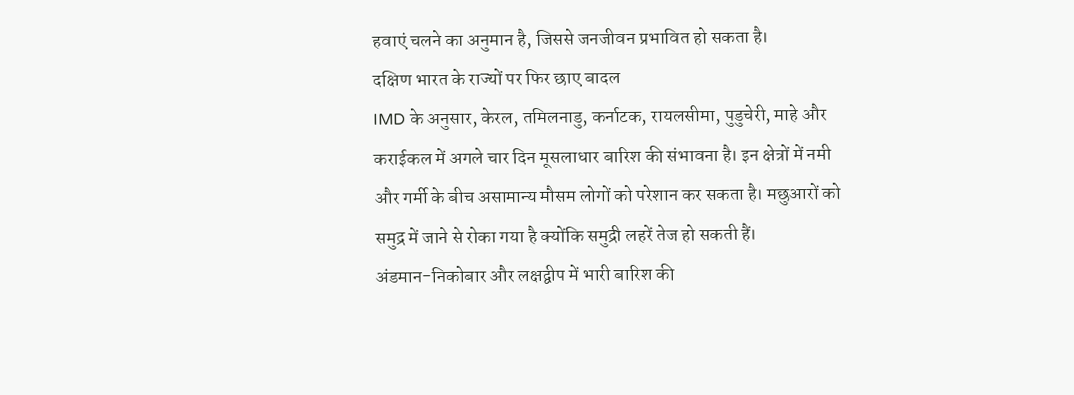हवाएं चलने का अनुमान है, जिससे जनजीवन प्रभावित हो सकता है।
दक्षिण भारत के राज्यों पर फिर छाए बादल
IMD के अनुसार, केरल, तमिलनाडु, कर्नाटक, रायलसीमा, पुडुचेरी, माहे और कराईकल में अगले चार दिन मूसलाधार बारिश की संभावना है। इन क्षेत्रों में नमी और गर्मी के बीच असामान्य मौसम लोगों को परेशान कर सकता है। मछुआरों को समुद्र में जाने से रोका गया है क्योंकि समुद्री लहरें तेज हो सकती हैं।
अंडमान-निकोबार और लक्षद्वीप में भारी बारिश की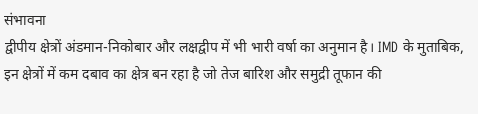संभावना
द्वीपीय क्षेत्रों अंडमान-निकोबार और लक्षद्वीप में भी भारी वर्षा का अनुमान है। IMD के मुताबिक, इन क्षेत्रों में कम दबाव का क्षेत्र बन रहा है जो तेज बारिश और समुद्री तूफान की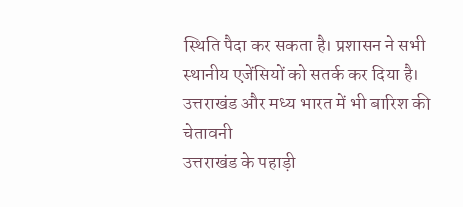स्थिति पैदा कर सकता है। प्रशासन ने सभी स्थानीय एजेंसियों को सतर्क कर दिया है।
उत्तराखंड और मध्य भारत में भी बारिश की चेतावनी
उत्तराखंड के पहाड़ी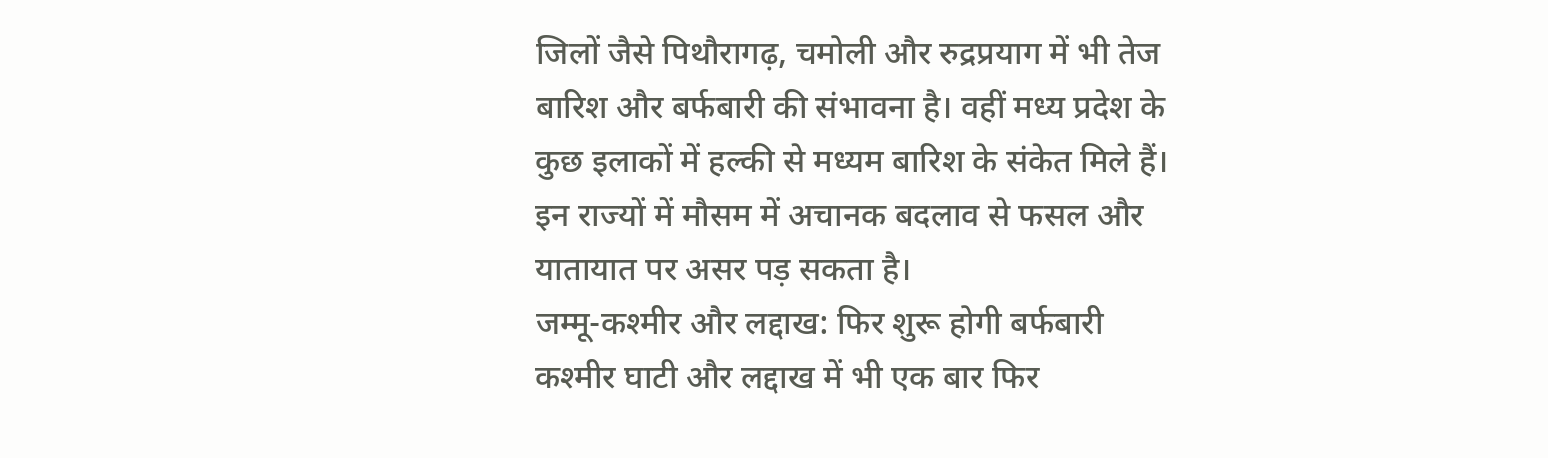जिलों जैसे पिथौरागढ़, चमोली और रुद्रप्रयाग में भी तेज बारिश और बर्फबारी की संभावना है। वहीं मध्य प्रदेश के कुछ इलाकों में हल्की से मध्यम बारिश के संकेत मिले हैं। इन राज्यों में मौसम में अचानक बदलाव से फसल और यातायात पर असर पड़ सकता है।
जम्मू-कश्मीर और लद्दाख: फिर शुरू होगी बर्फबारी
कश्मीर घाटी और लद्दाख में भी एक बार फिर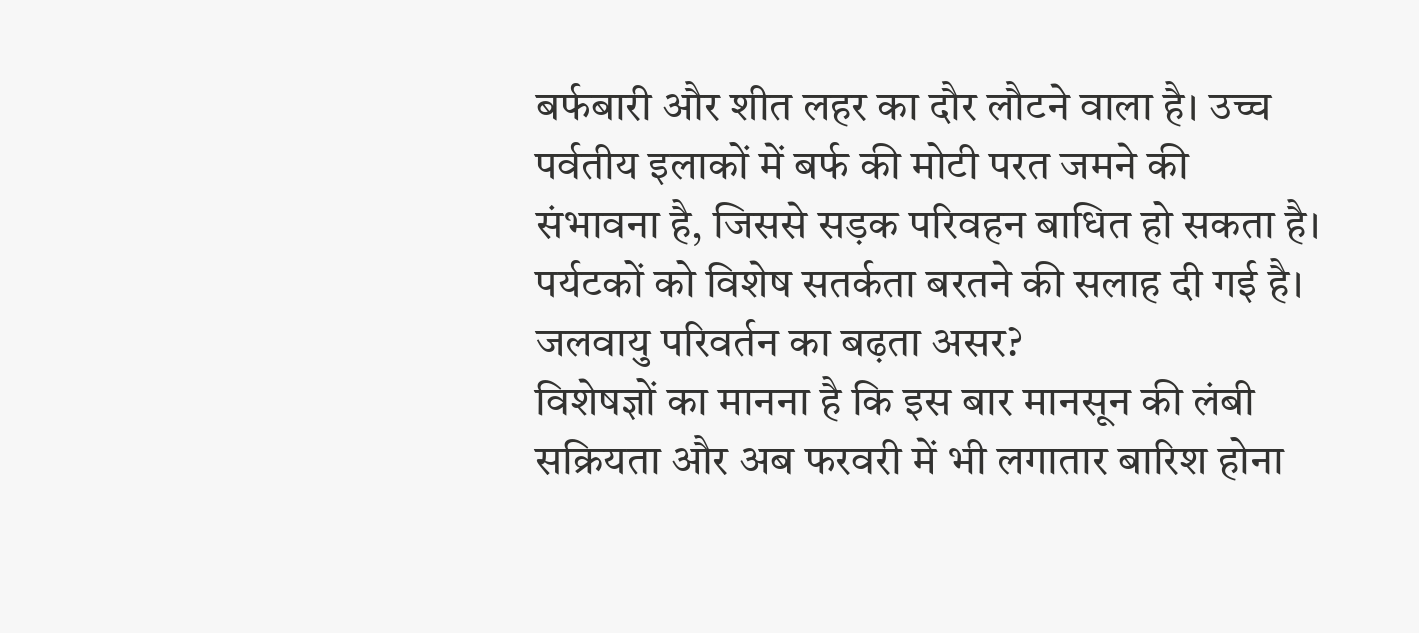बर्फबारी और शीत लहर का दौर लौटने वाला है। उच्च पर्वतीय इलाकों में बर्फ की मोटी परत जमने की संभावना है, जिससे सड़क परिवहन बाधित हो सकता है। पर्यटकों को विशेष सतर्कता बरतने की सलाह दी गई है।
जलवायु परिवर्तन का बढ़ता असर?
विशेषज्ञों का मानना है कि इस बार मानसून की लंबी सक्रियता और अब फरवरी में भी लगातार बारिश होना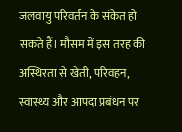जलवायु परिवर्तन के संकेत हो सकते हैं। मौसम में इस तरह की अस्थिरता से खेती, परिवहन, स्वास्थ्य और आपदा प्रबंधन पर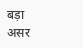बड़ा असर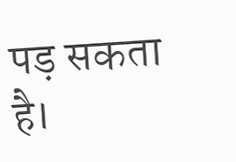पड़ सकता है।